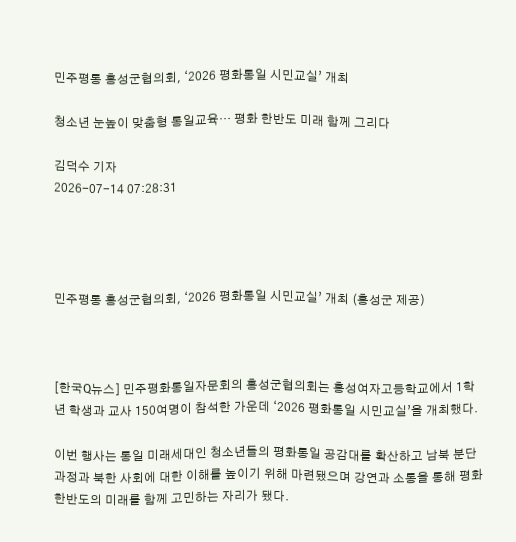민주평통 홍성군협의회, ‘2026 평화통일 시민교실’ 개최

청소년 눈높이 맞춤형 통일교육… 평화 한반도 미래 함께 그리다

김덕수 기자
2026-07-14 07:28:31




민주평통 홍성군협의회, ‘2026 평화통일 시민교실’ 개최 (홍성군 제공)



[한국Q뉴스] 민주평화통일자문회의 홍성군협의회는 홍성여자고등학교에서 1학년 학생과 교사 150여명이 참석한 가운데 ‘2026 평화통일 시민교실’을 개최했다.

이번 행사는 통일 미래세대인 청소년들의 평화통일 공감대를 확산하고 남북 분단 과정과 북한 사회에 대한 이해를 높이기 위해 마련됐으며 강연과 소통을 통해 평화 한반도의 미래를 함께 고민하는 자리가 됐다.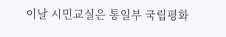이날 시민교실은 통일부 국립평화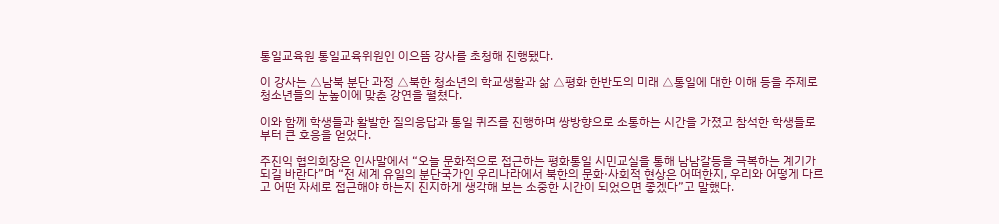통일교육원 통일교육위원인 이으뜸 강사를 초청해 진행됐다.

이 강사는 △남북 분단 과정 △북한 청소년의 학교생활과 삶 △평화 한반도의 미래 △통일에 대한 이해 등을 주제로 청소년들의 눈높이에 맞춘 강연을 펼쳤다.

이와 함께 학생들과 활발한 질의응답과 통일 퀴즈를 진행하며 쌍방향으로 소통하는 시간을 가졌고 참석한 학생들로부터 큰 호응을 얻었다.

주진익 협의회장은 인사말에서 “오늘 문화적으로 접근하는 평화통일 시민교실을 통해 남남갈등을 극복하는 계기가 되길 바란다”며 “전 세계 유일의 분단국가인 우리나라에서 북한의 문화·사회적 현상은 어떠한지, 우리와 어떻게 다르고 어떤 자세로 접근해야 하는지 진지하게 생각해 보는 소중한 시간이 되었으면 좋겠다”고 말했다.